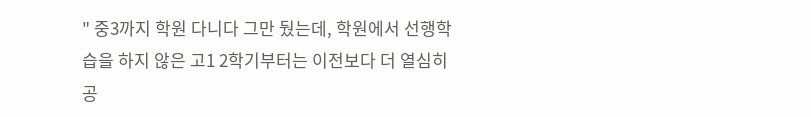" 중3까지 학원 다니다 그만 뒀는데, 학원에서 선행학습을 하지 않은 고1 2학기부터는 이전보다 더 열심히 공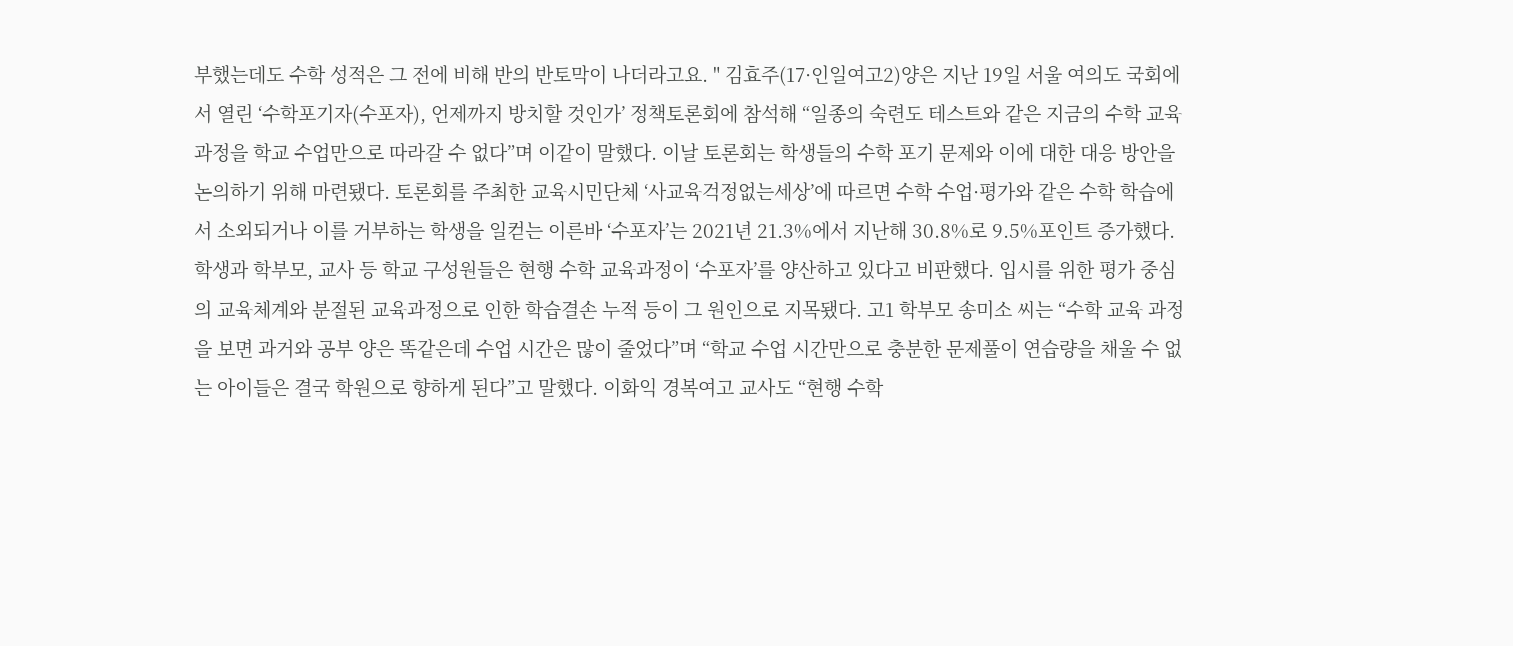부했는데도 수학 성적은 그 전에 비해 반의 반토막이 나더라고요. " 김효주(17·인일여고2)양은 지난 19일 서울 여의도 국회에서 열린 ‘수학포기자(수포자), 언제까지 방치할 것인가’ 정책토론회에 참석해 “일종의 숙련도 테스트와 같은 지금의 수학 교육과정을 학교 수업만으로 따라갈 수 없다”며 이같이 말했다. 이날 토론회는 학생들의 수학 포기 문제와 이에 대한 대응 방안을 논의하기 위해 마련됐다. 토론회를 주최한 교육시민단체 ‘사교육걱정없는세상’에 따르면 수학 수업·평가와 같은 수학 학습에서 소외되거나 이를 거부하는 학생을 일컫는 이른바 ‘수포자’는 2021년 21.3%에서 지난해 30.8%로 9.5%포인트 증가했다. 학생과 학부모, 교사 등 학교 구성원들은 현행 수학 교육과정이 ‘수포자’를 양산하고 있다고 비판했다. 입시를 위한 평가 중심의 교육체계와 분절된 교육과정으로 인한 학습결손 누적 등이 그 원인으로 지목됐다. 고1 학부모 송미소 씨는 “수학 교육 과정을 보면 과거와 공부 양은 똑같은데 수업 시간은 많이 줄었다”며 “학교 수업 시간만으로 충분한 문제풀이 연습량을 채울 수 없는 아이들은 결국 학원으로 향하게 된다”고 말했다. 이화익 경복여고 교사도 “현행 수학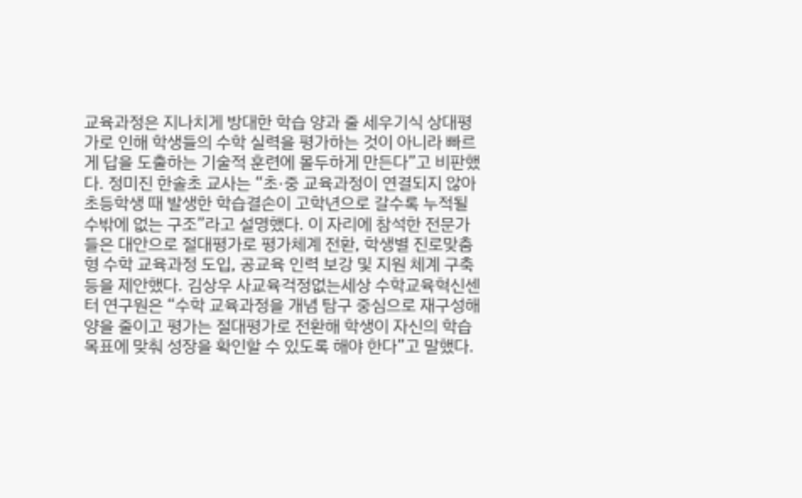교육과정은 지나치게 방대한 학습 양과 줄 세우기식 상대평가로 인해 학생들의 수학 실력을 평가하는 것이 아니라 빠르게 답을 도출하는 기술적 훈련에 몰두하게 만든다”고 비판했다. 정미진 한솔초 교사는 “초·중 교육과정이 연결되지 않아 초등학생 때 발생한 학습결손이 고학년으로 갈수록 누적될 수밖에 없는 구조”라고 설명했다. 이 자리에 참석한 전문가들은 대안으로 절대평가로 평가체계 전환, 학생별 진로맞춤형 수학 교육과정 도입, 공교육 인력 보강 및 지원 체계 구축 등을 제안했다. 김상우 사교육걱정없는세상 수학교육혁신센터 연구원은 “수학 교육과정을 개념 탐구 중심으로 재구성해 양을 줄이고 평가는 절대평가로 전환해 학생이 자신의 학습목표에 맞춰 성장을 확인할 수 있도록 해야 한다”고 말했다.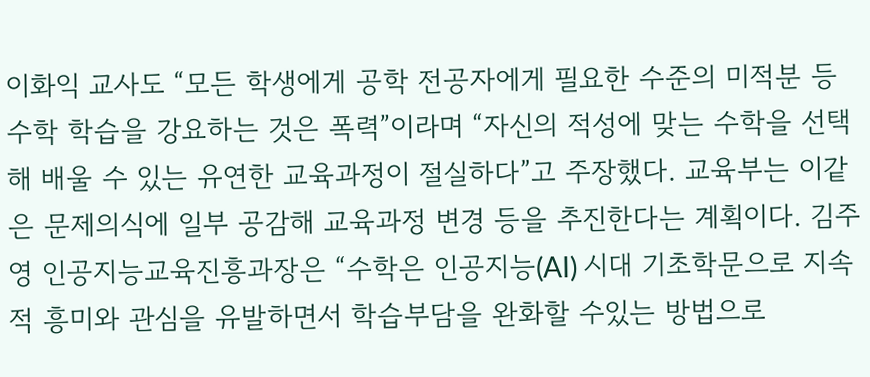이화익 교사도 “모든 학생에게 공학 전공자에게 필요한 수준의 미적분 등 수학 학습을 강요하는 것은 폭력”이라며 “자신의 적성에 맞는 수학을 선택해 배울 수 있는 유연한 교육과정이 절실하다”고 주장했다. 교육부는 이같은 문제의식에 일부 공감해 교육과정 변경 등을 추진한다는 계획이다. 김주영 인공지능교육진흥과장은 “수학은 인공지능(AI) 시대 기초학문으로 지속적 흥미와 관심을 유발하면서 학습부담을 완화할 수있는 방법으로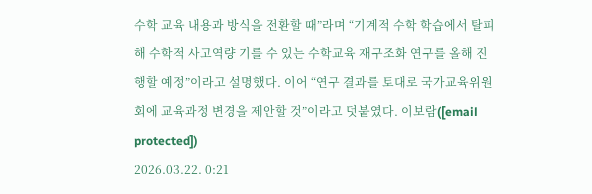수학 교육 내용과 방식을 전환할 때”라며 “기계적 수학 학습에서 탈피해 수학적 사고역량 기를 수 있는 수학교육 재구조화 연구를 올해 진행할 예정”이라고 설명했다. 이어 “연구 결과를 토대로 국가교육위원회에 교육과정 변경을 제안할 것”이라고 덧붙였다. 이보람([email protected])
2026.03.22. 0:21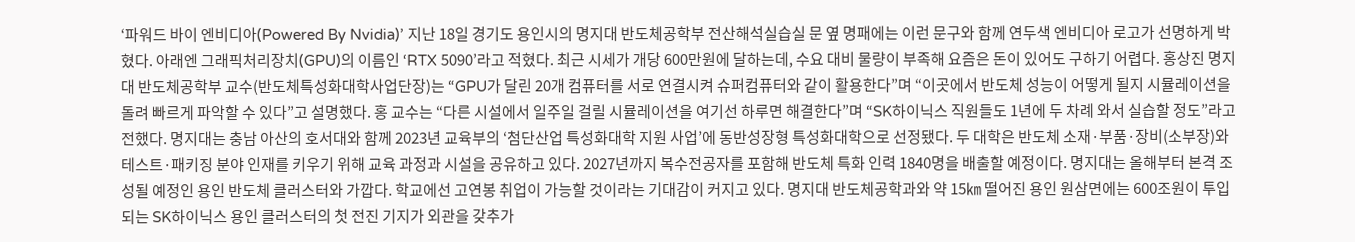‘파워드 바이 엔비디아(Powered By Nvidia)’ 지난 18일 경기도 용인시의 명지대 반도체공학부 전산해석실습실 문 옆 명패에는 이런 문구와 함께 연두색 엔비디아 로고가 선명하게 박혔다. 아래엔 그래픽처리장치(GPU)의 이름인 ‘RTX 5090’라고 적혔다. 최근 시세가 개당 600만원에 달하는데, 수요 대비 물량이 부족해 요즘은 돈이 있어도 구하기 어렵다. 홍상진 명지대 반도체공학부 교수(반도체특성화대학사업단장)는 “GPU가 달린 20개 컴퓨터를 서로 연결시켜 슈퍼컴퓨터와 같이 활용한다”며 “이곳에서 반도체 성능이 어떻게 될지 시뮬레이션을 돌려 빠르게 파악할 수 있다”고 설명했다. 홍 교수는 “다른 시설에서 일주일 걸릴 시뮬레이션을 여기선 하루면 해결한다”며 “SK하이닉스 직원들도 1년에 두 차례 와서 실습할 정도”라고 전했다. 명지대는 충남 아산의 호서대와 함께 2023년 교육부의 ‘첨단산업 특성화대학 지원 사업’에 동반성장형 특성화대학으로 선정됐다. 두 대학은 반도체 소재·부품·장비(소부장)와 테스트·패키징 분야 인재를 키우기 위해 교육 과정과 시설을 공유하고 있다. 2027년까지 복수전공자를 포함해 반도체 특화 인력 1840명을 배출할 예정이다. 명지대는 올해부터 본격 조성될 예정인 용인 반도체 클러스터와 가깝다. 학교에선 고연봉 취업이 가능할 것이라는 기대감이 커지고 있다. 명지대 반도체공학과와 약 15㎞ 떨어진 용인 원삼면에는 600조원이 투입되는 SK하이닉스 용인 클러스터의 첫 전진 기지가 외관을 갖추가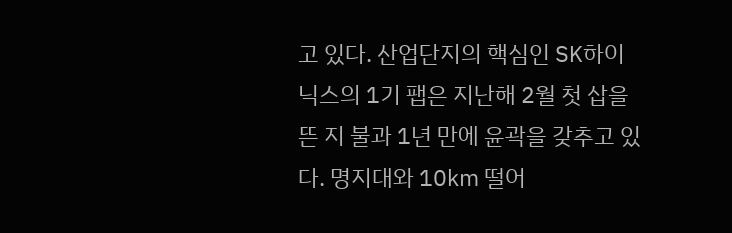고 있다. 산업단지의 핵심인 SK하이닉스의 1기 팹은 지난해 2월 첫 삽을 뜬 지 불과 1년 만에 윤곽을 갖추고 있다. 명지대와 10㎞ 떨어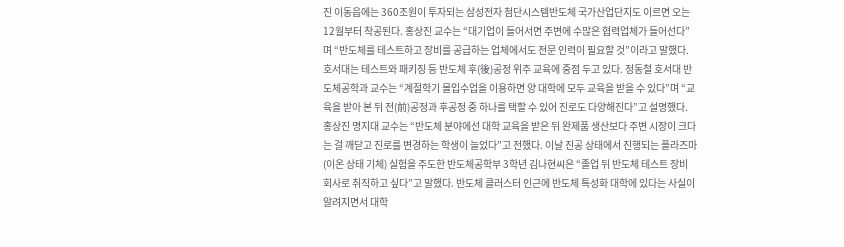진 이동읍에는 360조원이 투자되는 삼성전자 첨단시스템반도체 국가산업단지도 이르면 오는 12월부터 착공된다. 홍상진 교수는 “대기업이 들어서면 주변에 수많은 협력업체가 들어선다”며 “반도체를 테스트하고 장비를 공급하는 업체에서도 전문 인력이 필요할 것”이라고 말했다. 호서대는 테스트와 패키징 등 반도체 후(後)공정 위주 교육에 중점 두고 있다. 정동철 호서대 반도체공학과 교수는 “계절학기 몰입수업을 이용하면 양 대학에 모두 교육을 받을 수 있다”며 “교육을 받아 본 뒤 전(前)공정과 후공정 중 하나를 택할 수 있어 진로도 다양해진다”고 설명했다. 홍상진 명지대 교수는 “반도체 분야에선 대학 교육을 받은 뒤 완제품 생산보다 주변 시장이 크다는 걸 깨닫고 진로를 변경하는 학생이 늘었다”고 전했다. 이날 진공 상태에서 진행되는 플라즈마(이온 상태 기체) 실험을 주도한 반도체공학부 3학년 김나현씨은 “졸업 뒤 반도체 테스트 장비 회사로 취직하고 싶다”고 말했다. 반도체 클러스터 인근에 반도체 특성화 대학에 있다는 사실이 알려지면서 대학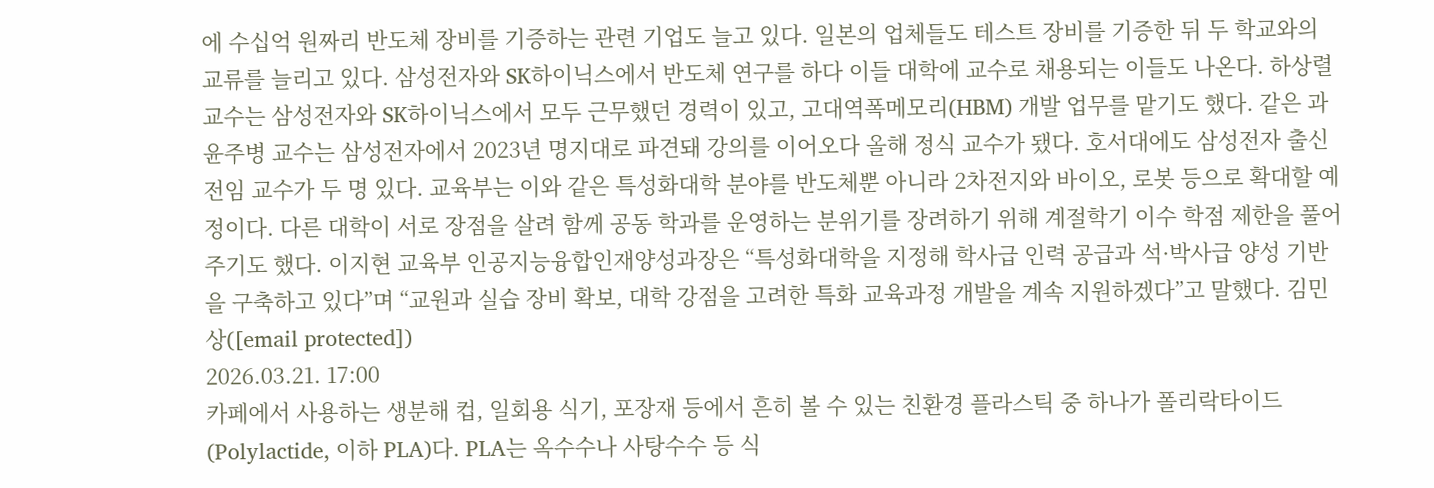에 수십억 원짜리 반도체 장비를 기증하는 관련 기업도 늘고 있다. 일본의 업체들도 테스트 장비를 기증한 뒤 두 학교와의 교류를 늘리고 있다. 삼성전자와 SK하이닉스에서 반도체 연구를 하다 이들 대학에 교수로 채용되는 이들도 나온다. 하상렬 교수는 삼성전자와 SK하이닉스에서 모두 근무했던 경력이 있고, 고대역폭메모리(HBM) 개발 업무를 맡기도 했다. 같은 과 윤주병 교수는 삼성전자에서 2023년 명지대로 파견돼 강의를 이어오다 올해 정식 교수가 됐다. 호서대에도 삼성전자 출신 전임 교수가 두 명 있다. 교육부는 이와 같은 특성화대학 분야를 반도체뿐 아니라 2차전지와 바이오, 로봇 등으로 확대할 예정이다. 다른 대학이 서로 장점을 살려 함께 공동 학과를 운영하는 분위기를 장려하기 위해 계절학기 이수 학점 제한을 풀어주기도 했다. 이지현 교육부 인공지능융합인재양성과장은 “특성화대학을 지정해 학사급 인력 공급과 석·박사급 양성 기반을 구축하고 있다”며 “교원과 실습 장비 확보, 대학 강점을 고려한 특화 교육과정 개발을 계속 지원하겠다”고 말했다. 김민상([email protected])
2026.03.21. 17:00
카페에서 사용하는 생분해 컵, 일회용 식기, 포장재 등에서 흔히 볼 수 있는 친환경 플라스틱 중 하나가 폴리락타이드(Polylactide, 이하 PLA)다. PLA는 옥수수나 사탕수수 등 식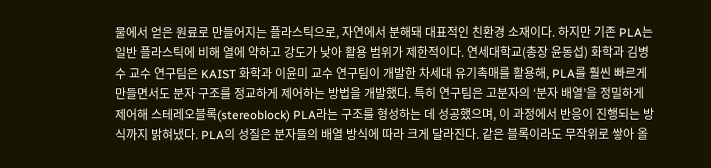물에서 얻은 원료로 만들어지는 플라스틱으로, 자연에서 분해돼 대표적인 친환경 소재이다. 하지만 기존 PLA는 일반 플라스틱에 비해 열에 약하고 강도가 낮아 활용 범위가 제한적이다. 연세대학교(총장 윤동섭) 화학과 김병수 교수 연구팀은 KAIST 화학과 이윤미 교수 연구팀이 개발한 차세대 유기촉매를 활용해, PLA를 훨씬 빠르게 만들면서도 분자 구조를 정교하게 제어하는 방법을 개발했다. 특히 연구팀은 고분자의 ‘분자 배열’을 정밀하게 제어해 스테레오블록(stereoblock) PLA라는 구조를 형성하는 데 성공했으며, 이 과정에서 반응이 진행되는 방식까지 밝혀냈다. PLA의 성질은 분자들의 배열 방식에 따라 크게 달라진다. 같은 블록이라도 무작위로 쌓아 올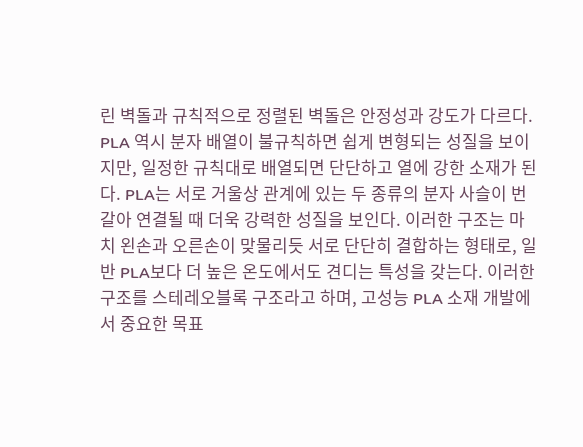린 벽돌과 규칙적으로 정렬된 벽돌은 안정성과 강도가 다르다. PLA 역시 분자 배열이 불규칙하면 쉽게 변형되는 성질을 보이지만, 일정한 규칙대로 배열되면 단단하고 열에 강한 소재가 된다. PLA는 서로 거울상 관계에 있는 두 종류의 분자 사슬이 번갈아 연결될 때 더욱 강력한 성질을 보인다. 이러한 구조는 마치 왼손과 오른손이 맞물리듯 서로 단단히 결합하는 형태로, 일반 PLA보다 더 높은 온도에서도 견디는 특성을 갖는다. 이러한 구조를 스테레오블록 구조라고 하며, 고성능 PLA 소재 개발에서 중요한 목표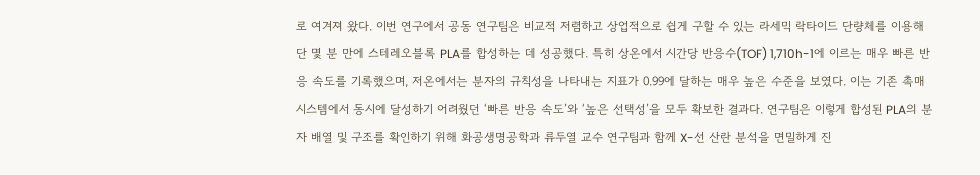로 여겨져 왔다. 이번 연구에서 공동 연구팀은 비교적 저렴하고 상업적으로 쉽게 구할 수 있는 라세믹 락타이드 단량체를 이용해 단 몇 분 만에 스테레오블록 PLA를 합성하는 데 성공했다. 특히 상온에서 시간당 반응수(TOF) 1,710h-1에 이르는 매우 빠른 반응 속도를 기록했으며, 저온에서는 분자의 규칙성을 나타내는 지표가 0.99에 달하는 매우 높은 수준을 보였다. 이는 기존 촉매 시스템에서 동시에 달성하기 어려웠던 ‘빠른 반응 속도’와 ‘높은 선택성’을 모두 확보한 결과다. 연구팀은 이렇게 합성된 PLA의 분자 배열 및 구조를 확인하기 위해 화공생명공학과 류두열 교수 연구팀과 함께 X-선 산란 분석을 면밀하게 진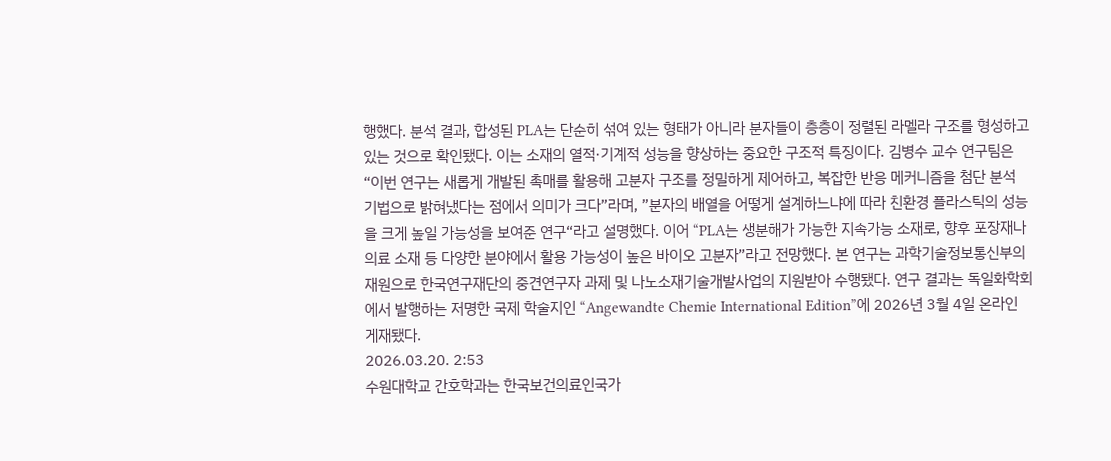행했다. 분석 결과, 합성된 PLA는 단순히 섞여 있는 형태가 아니라 분자들이 층층이 정렬된 라멜라 구조를 형성하고 있는 것으로 확인됐다. 이는 소재의 열적·기계적 성능을 향상하는 중요한 구조적 특징이다. 김병수 교수 연구팀은 “이번 연구는 새롭게 개발된 촉매를 활용해 고분자 구조를 정밀하게 제어하고, 복잡한 반응 메커니즘을 첨단 분석 기법으로 밝혀냈다는 점에서 의미가 크다”라며, ”분자의 배열을 어떻게 설계하느냐에 따라 친환경 플라스틱의 성능을 크게 높일 가능성을 보여준 연구“라고 설명했다. 이어 “PLA는 생분해가 가능한 지속가능 소재로, 향후 포장재나 의료 소재 등 다양한 분야에서 활용 가능성이 높은 바이오 고분자”라고 전망했다. 본 연구는 과학기술정보통신부의 재원으로 한국연구재단의 중견연구자 과제 및 나노소재기술개발사업의 지원받아 수행됐다. 연구 결과는 독일화학회에서 발행하는 저명한 국제 학술지인 “Angewandte Chemie International Edition”에 2026년 3월 4일 온라인 게재됐다.
2026.03.20. 2:53
수원대학교 간호학과는 한국보건의료인국가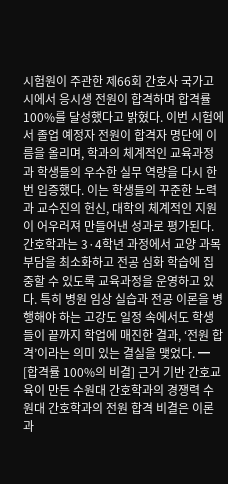시험원이 주관한 제66회 간호사 국가고시에서 응시생 전원이 합격하며 합격률 100%를 달성했다고 밝혔다. 이번 시험에서 졸업 예정자 전원이 합격자 명단에 이름을 올리며, 학과의 체계적인 교육과정과 학생들의 우수한 실무 역량을 다시 한번 입증했다. 이는 학생들의 꾸준한 노력과 교수진의 헌신, 대학의 체계적인 지원이 어우러져 만들어낸 성과로 평가된다. 간호학과는 3·4학년 과정에서 교양 과목 부담을 최소화하고 전공 심화 학습에 집중할 수 있도록 교육과정을 운영하고 있다. 특히 병원 임상 실습과 전공 이론을 병행해야 하는 고강도 일정 속에서도 학생들이 끝까지 학업에 매진한 결과, ‘전원 합격’이라는 의미 있는 결실을 맺었다. ━ [합격률 100%의 비결] 근거 기반 간호교육이 만든 수원대 간호학과의 경쟁력 수원대 간호학과의 전원 합격 비결은 이론과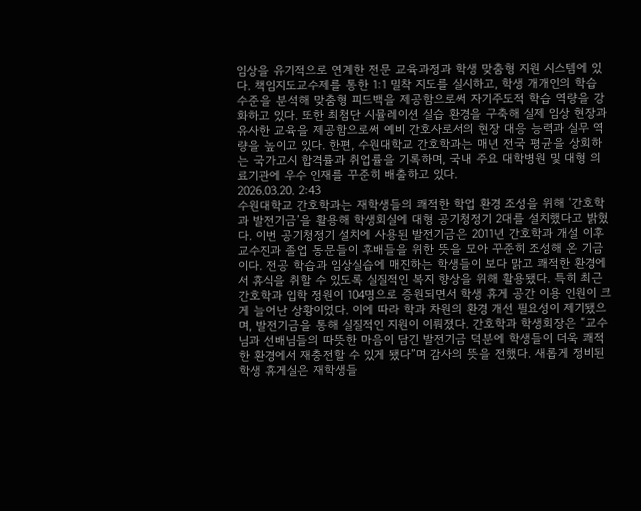임상을 유기적으로 연계한 전문 교육과정과 학생 맞춤형 지원 시스템에 있다. 책임지도교수제를 통한 1:1 밀착 지도를 실시하고, 학생 개개인의 학습 수준을 분석해 맞춤형 피드백을 제공함으로써 자기주도적 학습 역량을 강화하고 있다. 또한 최첨단 시뮬레이션 실습 환경을 구축해 실제 임상 현장과 유사한 교육을 제공함으로써 예비 간호사로서의 현장 대응 능력과 실무 역량을 높이고 있다. 한편, 수원대학교 간호학과는 매년 전국 평균을 상회하는 국가고시 합격률과 취업률을 기록하며, 국내 주요 대학병원 및 대형 의료기관에 우수 인재를 꾸준히 배출하고 있다.
2026.03.20. 2:43
수원대학교 간호학과는 재학생들의 쾌적한 학업 환경 조성을 위해 ‘간호학과 발전기금’을 활용해 학생회실에 대형 공기청정기 2대를 설치했다고 밝혔다. 이번 공기청정기 설치에 사용된 발전기금은 2011년 간호학과 개설 이후 교수진과 졸업 동문들이 후배들을 위한 뜻을 모아 꾸준히 조성해 온 기금이다. 전공 학습과 임상실습에 매진하는 학생들이 보다 맑고 쾌적한 환경에서 휴식을 취할 수 있도록 실질적인 복지 향상을 위해 활용됐다. 특히 최근 간호학과 입학 정원이 104명으로 증원되면서 학생 휴게 공간 이용 인원이 크게 늘어난 상황이었다. 이에 따라 학과 차원의 환경 개선 필요성이 제기됐으며, 발전기금을 통해 실질적인 지원이 이뤄졌다. 간호학과 학생회장은 “교수님과 선배님들의 따뜻한 마음이 담긴 발전기금 덕분에 학생들이 더욱 쾌적한 환경에서 재충전할 수 있게 됐다”며 감사의 뜻을 전했다. 새롭게 정비된 학생 휴게실은 재학생들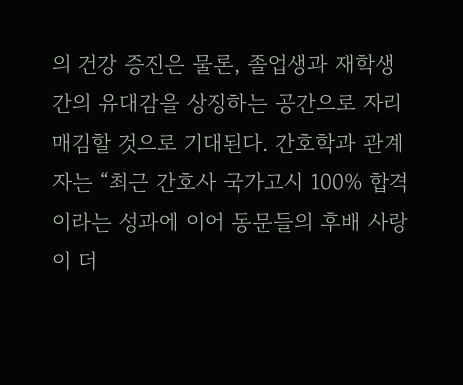의 건강 증진은 물론, 졸업생과 재학생 간의 유대감을 상징하는 공간으로 자리매김할 것으로 기대된다. 간호학과 관계자는 “최근 간호사 국가고시 100% 합격이라는 성과에 이어 동문들의 후배 사랑이 더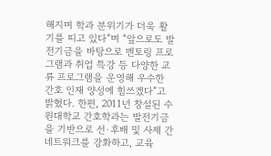해지며 학과 분위기가 더욱 활기를 띠고 있다”며 “앞으로도 발전기금을 바탕으로 멘토링 프로그램과 취업 특강 등 다양한 교류 프로그램을 운영해 우수한 간호 인재 양성에 힘쓰겠다”고 밝혔다. 한편, 2011년 창설된 수원대학교 간호학과는 발전기금을 기반으로 선·후배 및 사제 간 네트워크를 강화하고, 교육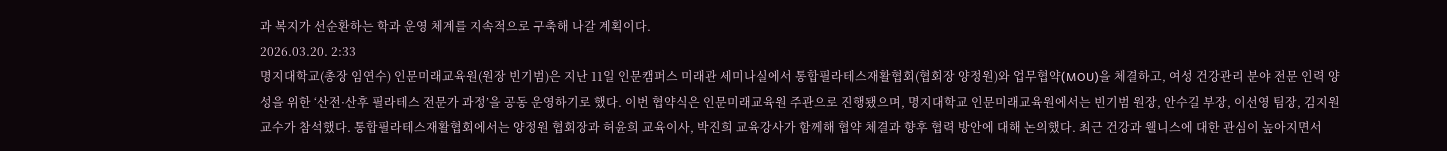과 복지가 선순환하는 학과 운영 체계를 지속적으로 구축해 나갈 계획이다.
2026.03.20. 2:33
명지대학교(총장 임연수) 인문미래교육원(원장 빈기범)은 지난 11일 인문캠퍼스 미래관 세미나실에서 통합필라테스재활협회(협회장 양정원)와 업무협약(MOU)을 체결하고, 여성 건강관리 분야 전문 인력 양성을 위한 ‘산전·산후 필라테스 전문가 과정’을 공동 운영하기로 했다. 이번 협약식은 인문미래교육원 주관으로 진행됐으며, 명지대학교 인문미래교육원에서는 빈기범 원장, 안수길 부장, 이선영 팀장, 김지원 교수가 참석했다. 통합필라테스재활협회에서는 양정원 협회장과 허윤희 교육이사, 박진희 교육강사가 함께해 협약 체결과 향후 협력 방안에 대해 논의했다. 최근 건강과 웰니스에 대한 관심이 높아지면서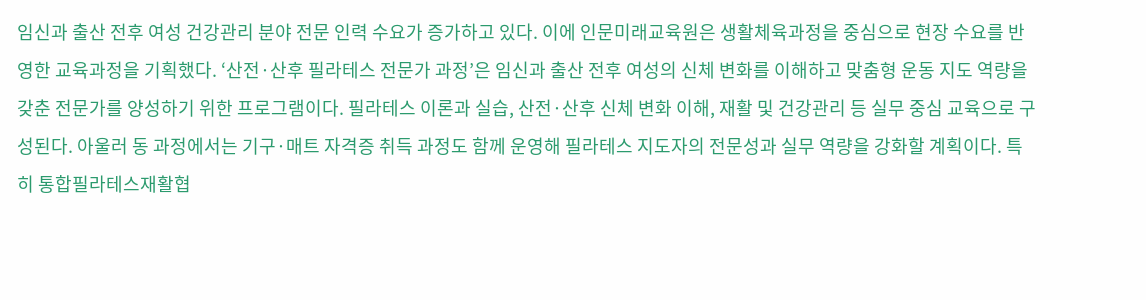임신과 출산 전후 여성 건강관리 분야 전문 인력 수요가 증가하고 있다. 이에 인문미래교육원은 생활체육과정을 중심으로 현장 수요를 반영한 교육과정을 기획했다. ‘산전·산후 필라테스 전문가 과정’은 임신과 출산 전후 여성의 신체 변화를 이해하고 맞춤형 운동 지도 역량을 갖춘 전문가를 양성하기 위한 프로그램이다. 필라테스 이론과 실습, 산전·산후 신체 변화 이해, 재활 및 건강관리 등 실무 중심 교육으로 구성된다. 아울러 동 과정에서는 기구·매트 자격증 취득 과정도 함께 운영해 필라테스 지도자의 전문성과 실무 역량을 강화할 계획이다. 특히 통합필라테스재활협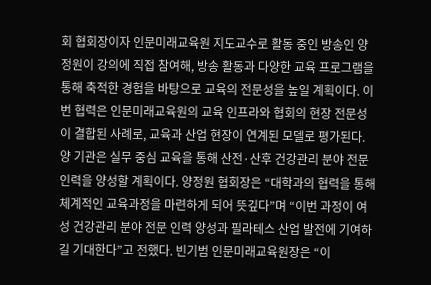회 협회장이자 인문미래교육원 지도교수로 활동 중인 방송인 양정원이 강의에 직접 참여해, 방송 활동과 다양한 교육 프로그램을 통해 축적한 경험을 바탕으로 교육의 전문성을 높일 계획이다. 이번 협력은 인문미래교육원의 교육 인프라와 협회의 현장 전문성이 결합된 사례로, 교육과 산업 현장이 연계된 모델로 평가된다. 양 기관은 실무 중심 교육을 통해 산전·산후 건강관리 분야 전문 인력을 양성할 계획이다. 양정원 협회장은 “대학과의 협력을 통해 체계적인 교육과정을 마련하게 되어 뜻깊다”며 “이번 과정이 여성 건강관리 분야 전문 인력 양성과 필라테스 산업 발전에 기여하길 기대한다”고 전했다. 빈기범 인문미래교육원장은 “이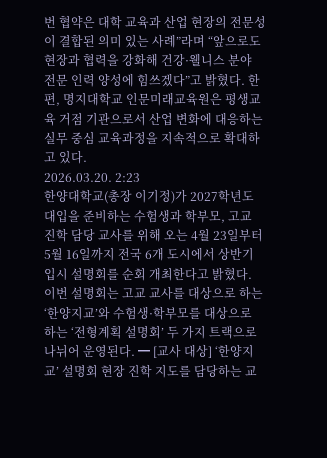번 협약은 대학 교육과 산업 현장의 전문성이 결합된 의미 있는 사례”라며 “앞으로도 현장과 협력을 강화해 건강·웰니스 분야 전문 인력 양성에 힘쓰겠다”고 밝혔다. 한편, 명지대학교 인문미래교육원은 평생교육 거점 기관으로서 산업 변화에 대응하는 실무 중심 교육과정을 지속적으로 확대하고 있다.
2026.03.20. 2:23
한양대학교(총장 이기정)가 2027학년도 대입을 준비하는 수험생과 학부모, 고교 진학 담당 교사를 위해 오는 4월 23일부터 5월 16일까지 전국 6개 도시에서 상반기 입시 설명회를 순회 개최한다고 밝혔다. 이번 설명회는 고교 교사를 대상으로 하는 ‘한양지교’와 수험생·학부모를 대상으로 하는 ‘전형계획 설명회’ 두 가지 트랙으로 나뉘어 운영된다. ━ [교사 대상] ‘한양지교’ 설명회 현장 진학 지도를 담당하는 교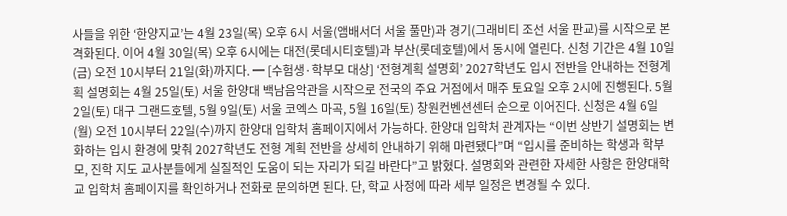사들을 위한 ‘한양지교’는 4월 23일(목) 오후 6시 서울(앰배서더 서울 풀만)과 경기(그래비티 조선 서울 판교)를 시작으로 본격화된다. 이어 4월 30일(목) 오후 6시에는 대전(롯데시티호텔)과 부산(롯데호텔)에서 동시에 열린다. 신청 기간은 4월 10일(금) 오전 10시부터 21일(화)까지다. ━ [수험생·학부모 대상] ‘전형계획 설명회’ 2027학년도 입시 전반을 안내하는 전형계획 설명회는 4월 25일(토) 서울 한양대 백남음악관을 시작으로 전국의 주요 거점에서 매주 토요일 오후 2시에 진행된다. 5월 2일(토) 대구 그랜드호텔, 5월 9일(토) 서울 코엑스 마곡, 5월 16일(토) 창원컨벤션센터 순으로 이어진다. 신청은 4월 6일(월) 오전 10시부터 22일(수)까지 한양대 입학처 홈페이지에서 가능하다. 한양대 입학처 관계자는 “이번 상반기 설명회는 변화하는 입시 환경에 맞춰 2027학년도 전형 계획 전반을 상세히 안내하기 위해 마련됐다”며 “입시를 준비하는 학생과 학부모, 진학 지도 교사분들에게 실질적인 도움이 되는 자리가 되길 바란다”고 밝혔다. 설명회와 관련한 자세한 사항은 한양대학교 입학처 홈페이지를 확인하거나 전화로 문의하면 된다. 단, 학교 사정에 따라 세부 일정은 변경될 수 있다.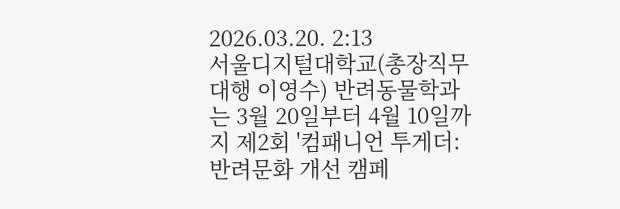2026.03.20. 2:13
서울디지털대학교(총장직무대행 이영수) 반려동물학과는 3월 20일부터 4월 10일까지 제2회 '컴패니언 투게더: 반려문화 개선 캠페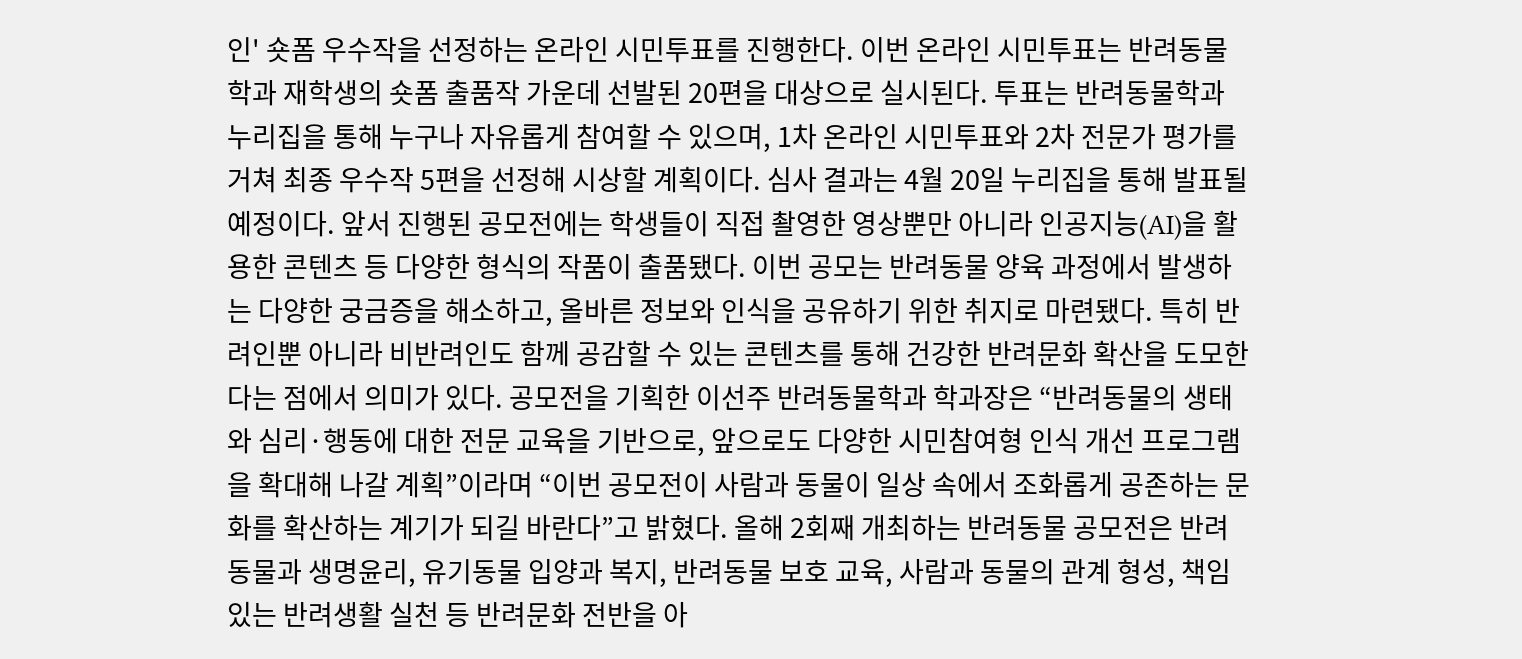인' 숏폼 우수작을 선정하는 온라인 시민투표를 진행한다. 이번 온라인 시민투표는 반려동물학과 재학생의 숏폼 출품작 가운데 선발된 20편을 대상으로 실시된다. 투표는 반려동물학과 누리집을 통해 누구나 자유롭게 참여할 수 있으며, 1차 온라인 시민투표와 2차 전문가 평가를 거쳐 최종 우수작 5편을 선정해 시상할 계획이다. 심사 결과는 4월 20일 누리집을 통해 발표될 예정이다. 앞서 진행된 공모전에는 학생들이 직접 촬영한 영상뿐만 아니라 인공지능(AI)을 활용한 콘텐츠 등 다양한 형식의 작품이 출품됐다. 이번 공모는 반려동물 양육 과정에서 발생하는 다양한 궁금증을 해소하고, 올바른 정보와 인식을 공유하기 위한 취지로 마련됐다. 특히 반려인뿐 아니라 비반려인도 함께 공감할 수 있는 콘텐츠를 통해 건강한 반려문화 확산을 도모한다는 점에서 의미가 있다. 공모전을 기획한 이선주 반려동물학과 학과장은 “반려동물의 생태와 심리·행동에 대한 전문 교육을 기반으로, 앞으로도 다양한 시민참여형 인식 개선 프로그램을 확대해 나갈 계획”이라며 “이번 공모전이 사람과 동물이 일상 속에서 조화롭게 공존하는 문화를 확산하는 계기가 되길 바란다”고 밝혔다. 올해 2회째 개최하는 반려동물 공모전은 반려동물과 생명윤리, 유기동물 입양과 복지, 반려동물 보호 교육, 사람과 동물의 관계 형성, 책임 있는 반려생활 실천 등 반려문화 전반을 아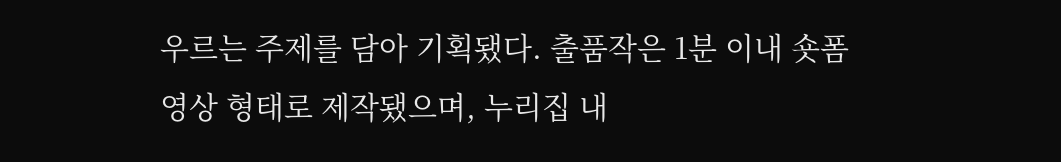우르는 주제를 담아 기획됐다. 출품작은 1분 이내 숏폼 영상 형태로 제작됐으며, 누리집 내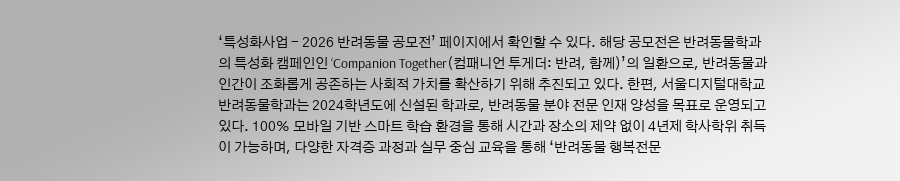‘특성화사업 - 2026 반려동물 공모전’ 페이지에서 확인할 수 있다. 해당 공모전은 반려동물학과의 특성화 캠페인인 ‘Companion Together(컴패니언 투게더: 반려, 함께)’의 일환으로, 반려동물과 인간이 조화롭게 공존하는 사회적 가치를 확산하기 위해 추진되고 있다. 한편, 서울디지털대학교 반려동물학과는 2024학년도에 신설된 학과로, 반려동물 분야 전문 인재 양성을 목표로 운영되고 있다. 100% 모바일 기반 스마트 학습 환경을 통해 시간과 장소의 제약 없이 4년제 학사학위 취득이 가능하며, 다양한 자격증 과정과 실무 중심 교육을 통해 ‘반려동물 행복전문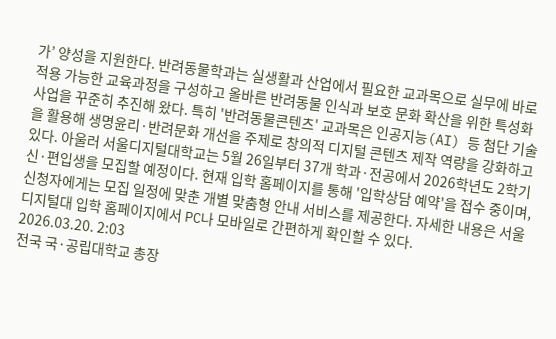가’ 양성을 지원한다. 반려동물학과는 실생활과 산업에서 필요한 교과목으로 실무에 바로 적용 가능한 교육과정을 구성하고 올바른 반려동물 인식과 보호 문화 확산을 위한 특성화 사업을 꾸준히 추진해 왔다. 특히 '반려동물콘텐츠' 교과목은 인공지능(AI) 등 첨단 기술을 활용해 생명윤리·반려문화 개선을 주제로 창의적 디지털 콘텐츠 제작 역량을 강화하고 있다. 아울러 서울디지털대학교는 5월 26일부터 37개 학과·전공에서 2026학년도 2학기 신·편입생을 모집할 예정이다. 현재 입학 홈페이지를 통해 '입학상담 예약'을 접수 중이며, 신청자에게는 모집 일정에 맞춘 개별 맞춤형 안내 서비스를 제공한다. 자세한 내용은 서울디지털대 입학 홈페이지에서 PC나 모바일로 간편하게 확인할 수 있다.
2026.03.20. 2:03
전국 국·공립대학교 총장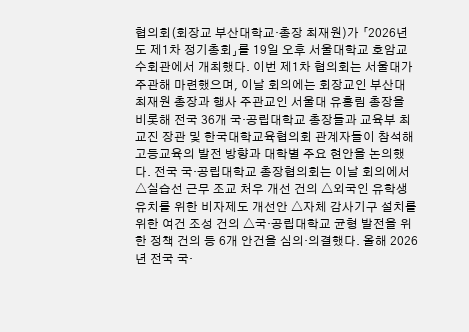협의회(회장교 부산대학교·총장 최재원)가 「2026년도 제1차 정기총회」를 19일 오후 서울대학교 호암교수회관에서 개최했다. 이번 제1차 협의회는 서울대가 주관해 마련했으며, 이날 회의에는 회장교인 부산대 최재원 총장과 행사 주관교인 서울대 유홍림 총장을 비롯해 전국 36개 국·공립대학교 총장들과 교육부 최교진 장관 및 한국대학교육협의회 관계자들이 참석해 고등교육의 발전 방향과 대학별 주요 현안을 논의했다. 전국 국·공립대학교 총장협의회는 이날 회의에서 △실습선 근무 조교 처우 개선 건의 △외국인 유학생 유치를 위한 비자제도 개선안 △자체 감사기구 설치를 위한 여건 조성 건의 △국·공립대학교 균형 발전을 위한 정책 건의 등 6개 안건을 심의·의결했다. 올해 2026년 전국 국·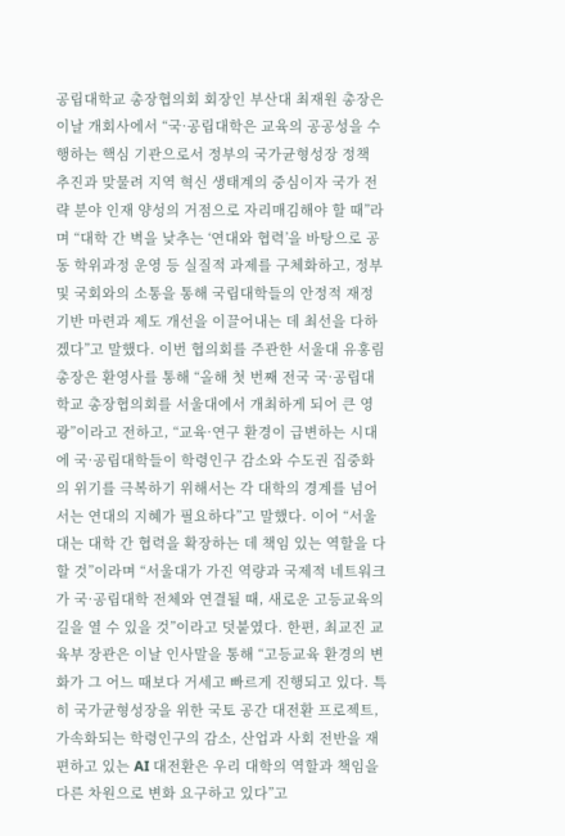공립대학교 총장협의회 회장인 부산대 최재원 총장은 이날 개회사에서 “국·공립대학은 교육의 공공성을 수행하는 핵심 기관으로서 정부의 국가균형성장 정책 추진과 맞물려 지역 혁신 생태계의 중심이자 국가 전략 분야 인재 양성의 거점으로 자리매김해야 할 때”라며 “대학 간 벽을 낮추는 ‘연대와 협력’을 바탕으로 공동 학위과정 운영 등 실질적 과제를 구체화하고, 정부 및 국회와의 소통을 통해 국립대학들의 안정적 재정 기반 마련과 제도 개선을 이끌어내는 데 최선을 다하겠다”고 말했다. 이번 협의회를 주관한 서울대 유홍림 총장은 환영사를 통해 “올해 첫 번째 전국 국·공립대학교 총장협의회를 서울대에서 개최하게 되어 큰 영광”이라고 전하고, “교육·연구 환경이 급변하는 시대에 국·공립대학들이 학령인구 감소와 수도권 집중화의 위기를 극복하기 위해서는 각 대학의 경계를 넘어서는 연대의 지혜가 필요하다”고 말했다. 이어 “서울대는 대학 간 협력을 확장하는 데 책임 있는 역할을 다할 것”이라며 “서울대가 가진 역량과 국제적 네트워크가 국·공립대학 전체와 연결될 때, 새로운 고등교육의 길을 열 수 있을 것”이라고 덧붙였다. 한편, 최교진 교육부 장관은 이날 인사말을 통해 “고등교육 환경의 변화가 그 어느 때보다 거세고 빠르게 진행되고 있다. 특히 국가균형성장을 위한 국토 공간 대전환 프로젝트, 가속화되는 학령인구의 감소, 산업과 사회 전반을 재편하고 있는 AI 대전환은 우리 대학의 역할과 책임을 다른 차원으로 변화 요구하고 있다”고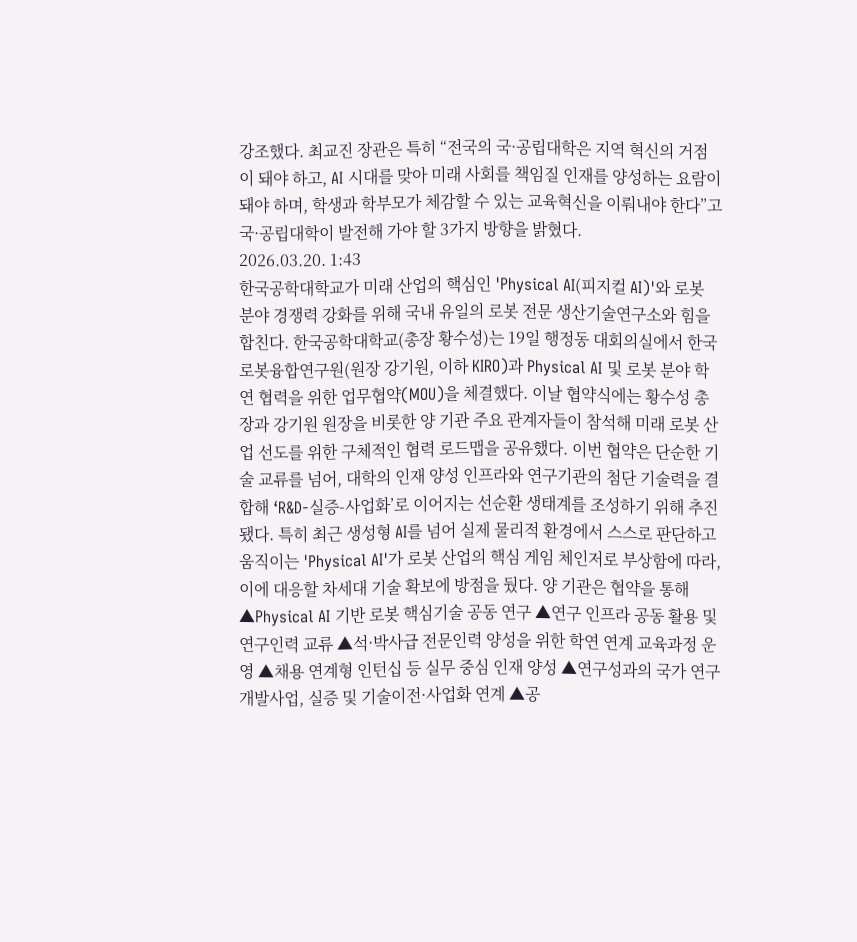강조했다. 최교진 장관은 특히 “전국의 국·공립대학은 지역 혁신의 거점이 돼야 하고, AI 시대를 맞아 미래 사회를 책임질 인재를 양성하는 요람이 돼야 하며, 학생과 학부모가 체감할 수 있는 교육혁신을 이뤄내야 한다”고 국·공립대학이 발전해 가야 할 3가지 방향을 밝혔다.
2026.03.20. 1:43
한국공학대학교가 미래 산업의 핵심인 'Physical AI(피지컬 AI)'와 로봇 분야 경쟁력 강화를 위해 국내 유일의 로봇 전문 생산기술연구소와 힘을 합친다. 한국공학대학교(총장 황수성)는 19일 행정동 대회의실에서 한국로봇융합연구원(원장 강기원, 이하 KIRO)과 Physical AI 및 로봇 분야 학연 협력을 위한 업무협약(MOU)을 체결했다. 이날 협약식에는 황수성 총장과 강기원 원장을 비롯한 양 기관 주요 관계자들이 참석해 미래 로봇 산업 선도를 위한 구체적인 협력 로드맵을 공유했다. 이번 협약은 단순한 기술 교류를 넘어, 대학의 인재 양성 인프라와 연구기관의 첨단 기술력을 결합해 ‘R&D-실증-사업화’로 이어지는 선순환 생태계를 조성하기 위해 추진됐다. 특히 최근 생성형 AI를 넘어 실제 물리적 환경에서 스스로 판단하고 움직이는 'Physical AI'가 로봇 산업의 핵심 게임 체인저로 부상함에 따라, 이에 대응할 차세대 기술 확보에 방점을 뒀다. 양 기관은 협약을 통해 ▲Physical AI 기반 로봇 핵심기술 공동 연구 ▲연구 인프라 공동 활용 및 연구인력 교류 ▲석·박사급 전문인력 양성을 위한 학연 연계 교육과정 운영 ▲채용 연계형 인턴십 등 실무 중심 인재 양성 ▲연구성과의 국가 연구개발사업, 실증 및 기술이전·사업화 연계 ▲공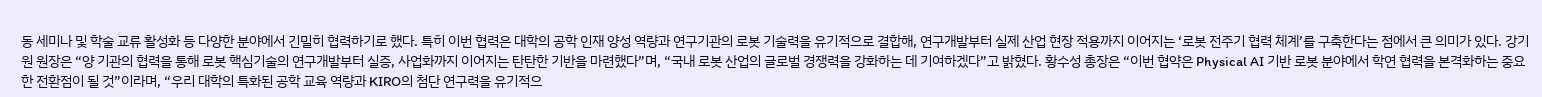동 세미나 및 학술 교류 활성화 등 다양한 분야에서 긴밀히 협력하기로 했다. 특히 이번 협력은 대학의 공학 인재 양성 역량과 연구기관의 로봇 기술력을 유기적으로 결합해, 연구개발부터 실제 산업 현장 적용까지 이어지는 ‘로봇 전주기 협력 체계’를 구축한다는 점에서 큰 의미가 있다. 강기원 원장은 “양 기관의 협력을 통해 로봇 핵심기술의 연구개발부터 실증, 사업화까지 이어지는 탄탄한 기반을 마련했다”며, “국내 로봇 산업의 글로벌 경쟁력을 강화하는 데 기여하겠다”고 밝혔다. 황수성 총장은 “이번 협약은 Physical AI 기반 로봇 분야에서 학연 협력을 본격화하는 중요한 전환점이 될 것”이라며, “우리 대학의 특화된 공학 교육 역량과 KIRO의 첨단 연구력을 유기적으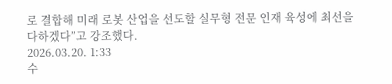로 결합해 미래 로봇 산업을 선도할 실무형 전문 인재 육성에 최선을 다하겠다”고 강조했다.
2026.03.20. 1:33
수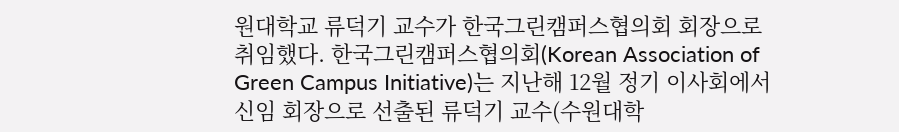원대학교 류덕기 교수가 한국그린캠퍼스협의회 회장으로 취임했다. 한국그린캠퍼스협의회(Korean Association of Green Campus Initiative)는 지난해 12월 정기 이사회에서 신임 회장으로 선출된 류덕기 교수(수원대학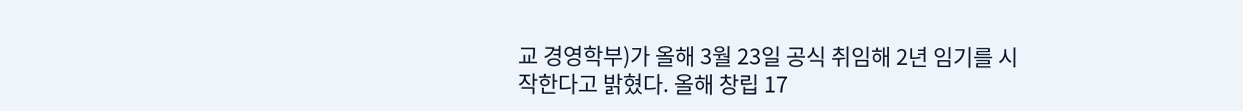교 경영학부)가 올해 3월 23일 공식 취임해 2년 임기를 시작한다고 밝혔다. 올해 창립 17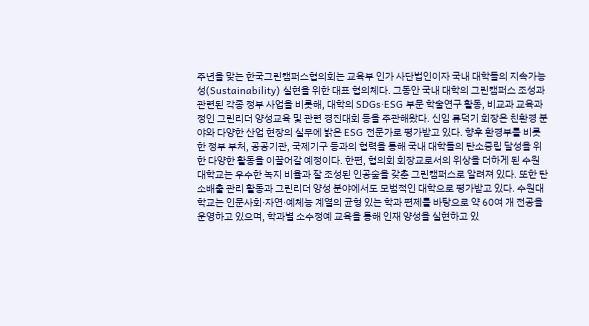주년을 맞는 한국그린캠퍼스협의회는 교육부 인가 사단법인이자 국내 대학들의 지속가능성(Sustainability) 실현을 위한 대표 협의체다. 그동안 국내 대학의 그린캠퍼스 조성과 관련된 각종 정부 사업을 비롯해, 대학의 SDGs·ESG 부문 학술연구 활동, 비교과 교육과정인 그린리더 양성교육 및 관련 경진대회 등을 주관해왔다. 신임 류덕기 회장은 친환경 분야와 다양한 산업 현장의 실무에 밝은 ESG 전문가로 평가받고 있다. 향후 환경부를 비롯한 정부 부처, 공공기관, 국제기구 등과의 협력을 통해 국내 대학들의 탄소중립 달성을 위한 다양한 활동을 이끌어갈 예정이다. 한편, 협의회 회장교로서의 위상을 더하게 된 수원대학교는 우수한 녹지 비율과 잘 조성된 인공숲을 갖춘 그린캠퍼스로 알려져 있다. 또한 탄소배출 관리 활동과 그린리더 양성 분야에서도 모범적인 대학으로 평가받고 있다. 수원대학교는 인문사회·자연·예체능 계열의 균형 있는 학과 편제를 바탕으로 약 60여 개 전공을 운영하고 있으며, 학과별 소수정예 교육을 통해 인재 양성을 실현하고 있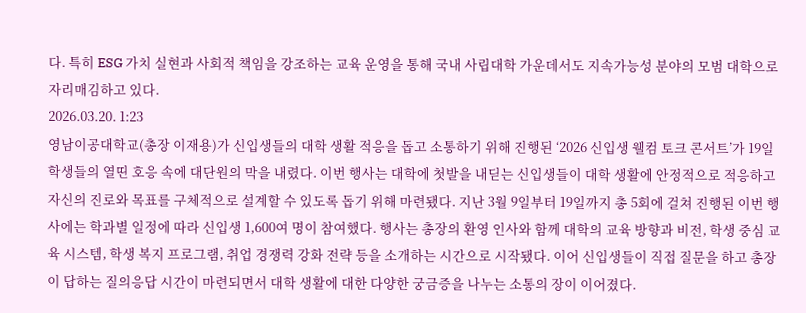다. 특히 ESG 가치 실현과 사회적 책임을 강조하는 교육 운영을 통해 국내 사립대학 가운데서도 지속가능성 분야의 모범 대학으로 자리매김하고 있다.
2026.03.20. 1:23
영남이공대학교(총장 이재용)가 신입생들의 대학 생활 적응을 돕고 소통하기 위해 진행된 ‘2026 신입생 웰컴 토크 콘서트’가 19일 학생들의 열띤 호응 속에 대단원의 막을 내렸다. 이번 행사는 대학에 첫발을 내딛는 신입생들이 대학 생활에 안정적으로 적응하고 자신의 진로와 목표를 구체적으로 설계할 수 있도록 돕기 위해 마련됐다. 지난 3월 9일부터 19일까지 총 5회에 걸쳐 진행된 이번 행사에는 학과별 일정에 따라 신입생 1,600여 명이 참여했다. 행사는 총장의 환영 인사와 함께 대학의 교육 방향과 비전, 학생 중심 교육 시스템, 학생 복지 프로그램, 취업 경쟁력 강화 전략 등을 소개하는 시간으로 시작됐다. 이어 신입생들이 직접 질문을 하고 총장이 답하는 질의응답 시간이 마련되면서 대학 생활에 대한 다양한 궁금증을 나누는 소통의 장이 이어졌다.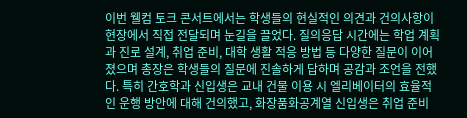이번 웰컴 토크 콘서트에서는 학생들의 현실적인 의견과 건의사항이 현장에서 직접 전달되며 눈길을 끌었다. 질의응답 시간에는 학업 계획과 진로 설계, 취업 준비, 대학 생활 적응 방법 등 다양한 질문이 이어졌으며 총장은 학생들의 질문에 진솔하게 답하며 공감과 조언을 전했다. 특히 간호학과 신입생은 교내 건물 이용 시 엘리베이터의 효율적인 운행 방안에 대해 건의했고, 화장품화공계열 신입생은 취업 준비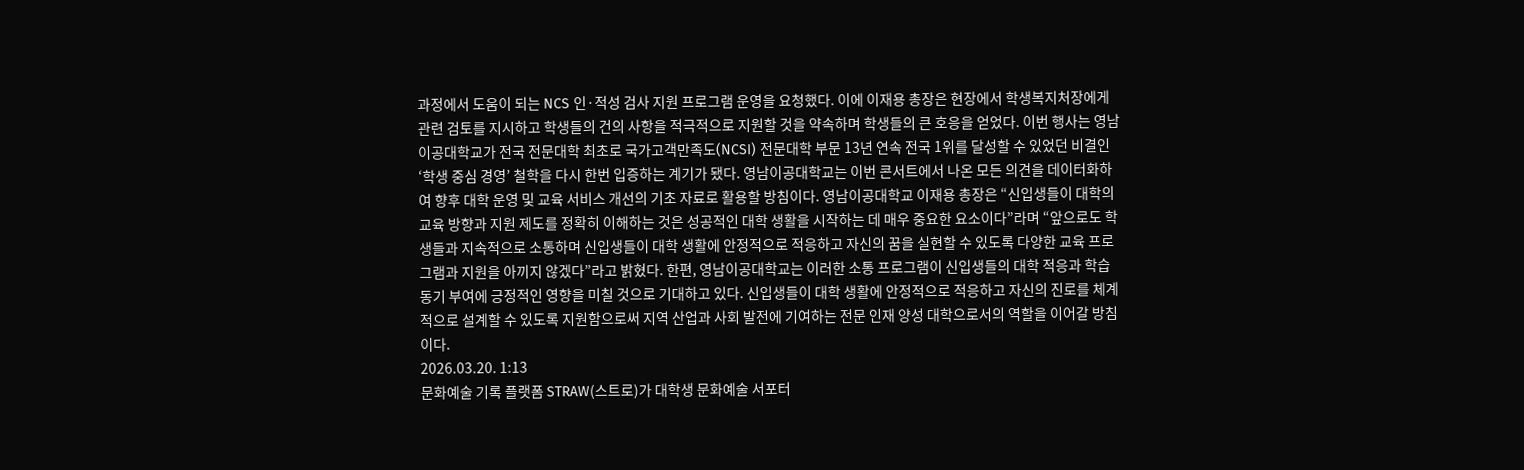과정에서 도움이 되는 NCS 인·적성 검사 지원 프로그램 운영을 요청했다. 이에 이재용 총장은 현장에서 학생복지처장에게 관련 검토를 지시하고 학생들의 건의 사항을 적극적으로 지원할 것을 약속하며 학생들의 큰 호응을 얻었다. 이번 행사는 영남이공대학교가 전국 전문대학 최초로 국가고객만족도(NCSI) 전문대학 부문 13년 연속 전국 1위를 달성할 수 있었던 비결인 ‘학생 중심 경영’ 철학을 다시 한번 입증하는 계기가 됐다. 영남이공대학교는 이번 콘서트에서 나온 모든 의견을 데이터화하여 향후 대학 운영 및 교육 서비스 개선의 기초 자료로 활용할 방침이다. 영남이공대학교 이재용 총장은 “신입생들이 대학의 교육 방향과 지원 제도를 정확히 이해하는 것은 성공적인 대학 생활을 시작하는 데 매우 중요한 요소이다”라며 “앞으로도 학생들과 지속적으로 소통하며 신입생들이 대학 생활에 안정적으로 적응하고 자신의 꿈을 실현할 수 있도록 다양한 교육 프로그램과 지원을 아끼지 않겠다”라고 밝혔다. 한편, 영남이공대학교는 이러한 소통 프로그램이 신입생들의 대학 적응과 학습 동기 부여에 긍정적인 영향을 미칠 것으로 기대하고 있다. 신입생들이 대학 생활에 안정적으로 적응하고 자신의 진로를 체계적으로 설계할 수 있도록 지원함으로써 지역 산업과 사회 발전에 기여하는 전문 인재 양성 대학으로서의 역할을 이어갈 방침이다.
2026.03.20. 1:13
문화예술 기록 플랫폼 STRAW(스트로)가 대학생 문화예술 서포터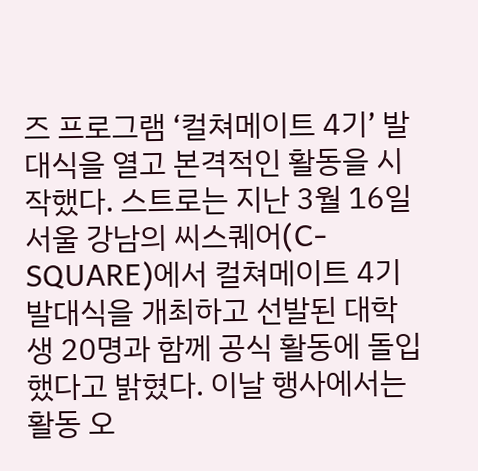즈 프로그램 ‘컬쳐메이트 4기’ 발대식을 열고 본격적인 활동을 시작했다. 스트로는 지난 3월 16일 서울 강남의 씨스퀘어(C-SQUARE)에서 컬쳐메이트 4기 발대식을 개최하고 선발된 대학생 20명과 함께 공식 활동에 돌입했다고 밝혔다. 이날 행사에서는 활동 오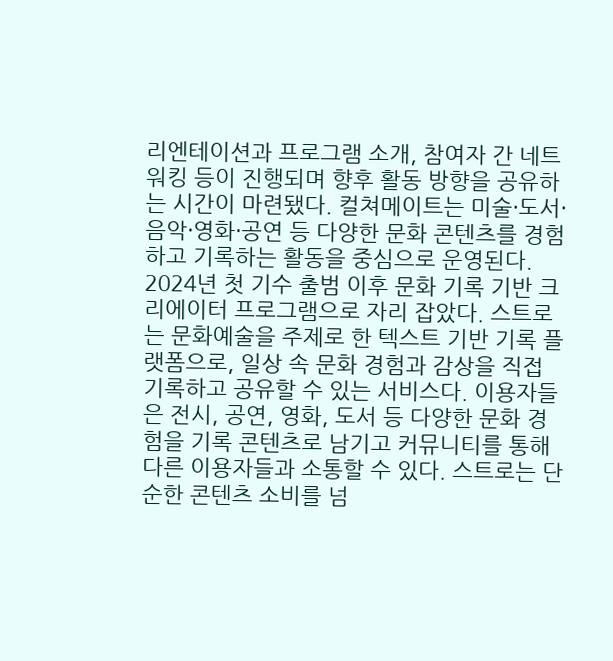리엔테이션과 프로그램 소개, 참여자 간 네트워킹 등이 진행되며 향후 활동 방향을 공유하는 시간이 마련됐다. 컬쳐메이트는 미술·도서·음악·영화·공연 등 다양한 문화 콘텐츠를 경험하고 기록하는 활동을 중심으로 운영된다. 2024년 첫 기수 출범 이후 문화 기록 기반 크리에이터 프로그램으로 자리 잡았다. 스트로는 문화예술을 주제로 한 텍스트 기반 기록 플랫폼으로, 일상 속 문화 경험과 감상을 직접 기록하고 공유할 수 있는 서비스다. 이용자들은 전시, 공연, 영화, 도서 등 다양한 문화 경험을 기록 콘텐츠로 남기고 커뮤니티를 통해 다른 이용자들과 소통할 수 있다. 스트로는 단순한 콘텐츠 소비를 넘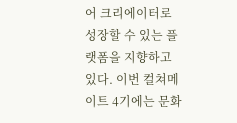어 크리에이터로 성장할 수 있는 플랫폼을 지향하고 있다. 이번 컬쳐메이트 4기에는 문화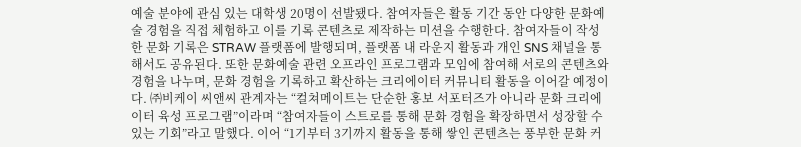예술 분야에 관심 있는 대학생 20명이 선발됐다. 참여자들은 활동 기간 동안 다양한 문화예술 경험을 직접 체험하고 이를 기록 콘텐츠로 제작하는 미션을 수행한다. 참여자들이 작성한 문화 기록은 STRAW 플랫폼에 발행되며, 플랫폼 내 라운지 활동과 개인 SNS 채널을 통해서도 공유된다. 또한 문화예술 관련 오프라인 프로그램과 모임에 참여해 서로의 콘텐츠와 경험을 나누며, 문화 경험을 기록하고 확산하는 크리에이터 커뮤니티 활동을 이어갈 예정이다. ㈜비케이 씨앤씨 관계자는 “컬쳐메이트는 단순한 홍보 서포터즈가 아니라 문화 크리에이터 육성 프로그램”이라며 “참여자들이 스트로를 통해 문화 경험을 확장하면서 성장할 수 있는 기회”라고 말했다. 이어 “1기부터 3기까지 활동을 통해 쌓인 콘텐츠는 풍부한 문화 커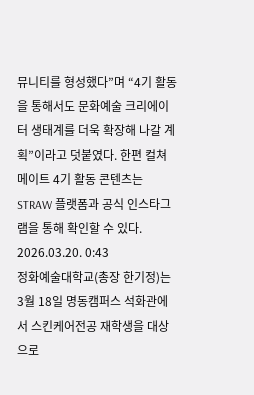뮤니티를 형성했다”며 “4기 활동을 통해서도 문화예술 크리에이터 생태계를 더욱 확장해 나갈 계획”이라고 덧붙였다. 한편 컬쳐메이트 4기 활동 콘텐츠는 STRAW 플랫폼과 공식 인스타그램을 통해 확인할 수 있다.
2026.03.20. 0:43
정화예술대학교(총장 한기정)는 3월 18일 명동캠퍼스 석화관에서 스킨케어전공 재학생을 대상으로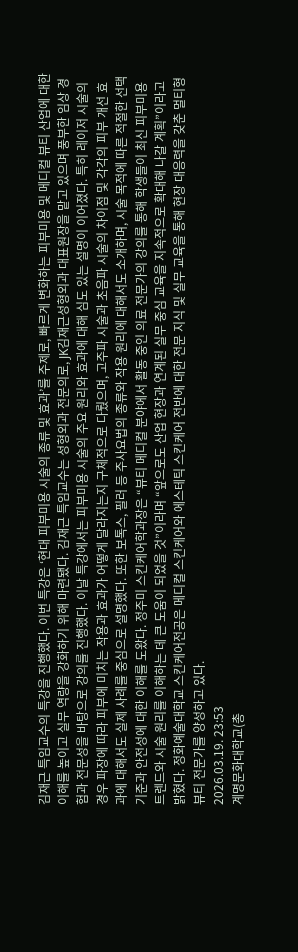김재근 특임교수의 특강을 진행했다. 이번 특강은 ‘현대 피부미용 시술의 종류 및 효과’를 주제로, 빠르게 변화하는 피부미용 및 메디컬 뷰티 산업에 대한 이해를 높이고 실무 역량을 강화하기 위해 마련됐다. 김재근 특임교수는 성형외과 전문의로, JK김재근성형외과 대표원장을 맡고 있으며 풍부한 임상 경험과 전문성을 바탕으로 강의를 진행했다. 이날 특강에서는 피부미용 시술의 주요 원리와 효과에 대해 심도 있는 설명이 이어졌다. 특히 레이저 시술의 경우 파장에 따라 피부에 미치는 작용과 효과가 어떻게 달라지는지 구체적으로 다뤘으며, 고주파 시술과 초음파 시술의 차이점 및 각각의 피부 개선 효과에 대해서도 실제 사례를 중심으로 설명했다. 또한 보톡스, 필러 등 주사요법의 종류와 작용 원리에 대해서도 소개하며, 시술 목적에 따른 적절한 선택 기준과 안전성에 대한 이해를 도왔다. 정주미 스킨케어학과장은 “뷰티 메디컬 분야에서 활동 중인 의료 전문가의 강의를 통해 학생들이 최신 피부미용 트렌드와 시술 원리를 이해하는 데 큰 도움이 되었을 것”이라며 “앞으로도 산업 현장과 연계된 실무 중심 교육을 지속적으로 확대해 나갈 계획”이라고 밝혔다. 정화예술대학교 스킨케어전공은 메디컬 스킨케어와 에스테틱 스킨케어 전반에 대한 전문 지식 및 실무 교육을 통해 현장 대응력을 갖춘 멀티형 뷰티 전문가를 양성하고 있다.
2026.03.19. 23:53
계명문화대학교(총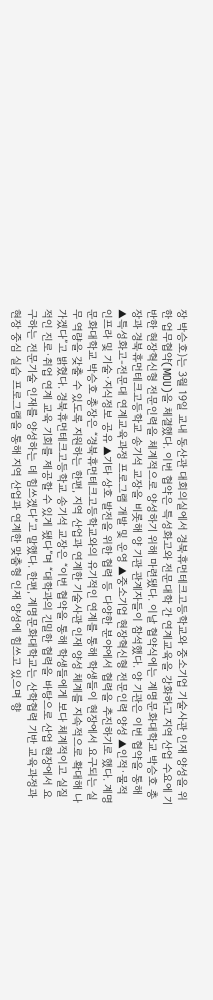장 박승호)는 3월 19일 교내 동산관 대회의실에서 경북휴먼테크고등학교와 중소기업 기술사관 인재 양성을 위한 업무협약(MOU)을 체결했다. 이번 협약은 특성화고와 전문대학 간 연계교육을 강화하고 지역 산업 수요에 기반한 현장혁신형 전문인력을 체계적으로 양성하기 위해 마련됐다. 이날 협약식에는 계명문화대학교 박승호 총장과 경북휴먼테크고등학교 송기석 교장을 비롯해 양 기관 관계자들이 참석했다. 양 기관은 이번 협약을 통해 ▲특성화고-전문대 연계교육과정 프로그램 개발 및 운영 ▲중소기업 현장혁신형 전문인력 양성 ▲인적·물적 인프라 및 기술·지식정보 공유 ▲기타 상호 발전을 위한 협력 등 다양한 분야에서 협력을 추진하기로 했다. 계명문화대학교 박승호 총장은 “경북휴먼테크고등학교와의 유기적인 연계를 통해 학생들이 현장에서 요구되는 실무 역량을 갖출 수 있도록 지원하는 한편, 지역 산업과 연계한 기술사관 인재 양성 체계를 지속적으로 확대해 나가겠다”고 밝혔다. 경북휴먼테크고등학교 송기석 교장은 “이번 협약을 통해 학생들에게 보다 체계적이고 실질적인 진로·취업 연계 교육 기회를 제공할 수 있게 됐다”며 “대학과의 긴밀한 협력을 바탕으로 산업 현장에서 요구하는 전문기술 인재를 양성하는 데 힘쓰겠다”고 말했다. 한편, 계명문화대학교는 산학협력 기반 교육과정과 현장 중심 실습 프로그램을 통해 지역 산업과 연계한 맞춤형 인재 양성에 힘쓰고 있으며 향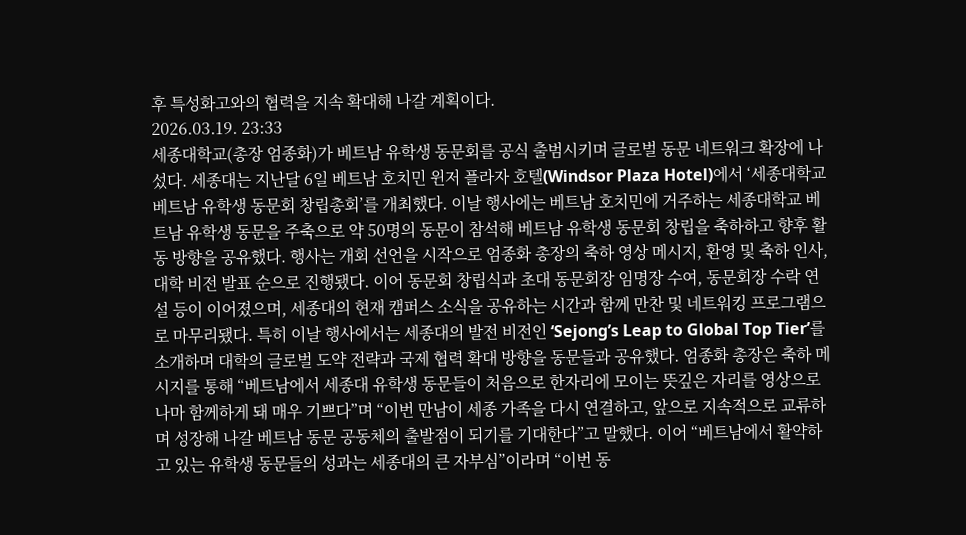후 특성화고와의 협력을 지속 확대해 나갈 계획이다.
2026.03.19. 23:33
세종대학교(총장 엄종화)가 베트남 유학생 동문회를 공식 출범시키며 글로벌 동문 네트워크 확장에 나섰다. 세종대는 지난달 6일 베트남 호치민 윈저 플라자 호텔(Windsor Plaza Hotel)에서 ‘세종대학교 베트남 유학생 동문회 창립총회’를 개최했다. 이날 행사에는 베트남 호치민에 거주하는 세종대학교 베트남 유학생 동문을 주축으로 약 50명의 동문이 참석해 베트남 유학생 동문회 창립을 축하하고 향후 활동 방향을 공유했다. 행사는 개회 선언을 시작으로 엄종화 총장의 축하 영상 메시지, 환영 및 축하 인사, 대학 비전 발표 순으로 진행됐다. 이어 동문회 창립식과 초대 동문회장 임명장 수여, 동문회장 수락 연설 등이 이어졌으며, 세종대의 현재 캠퍼스 소식을 공유하는 시간과 함께 만찬 및 네트워킹 프로그램으로 마무리됐다. 특히 이날 행사에서는 세종대의 발전 비전인 ‘Sejong’s Leap to Global Top Tier’를 소개하며 대학의 글로벌 도약 전략과 국제 협력 확대 방향을 동문들과 공유했다. 엄종화 총장은 축하 메시지를 통해 “베트남에서 세종대 유학생 동문들이 처음으로 한자리에 모이는 뜻깊은 자리를 영상으로나마 함께하게 돼 매우 기쁘다”며 “이번 만남이 세종 가족을 다시 연결하고, 앞으로 지속적으로 교류하며 성장해 나갈 베트남 동문 공동체의 출발점이 되기를 기대한다”고 말했다. 이어 “베트남에서 활약하고 있는 유학생 동문들의 성과는 세종대의 큰 자부심”이라며 “이번 동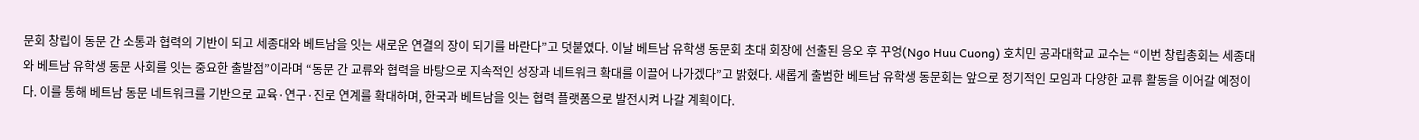문회 창립이 동문 간 소통과 협력의 기반이 되고 세종대와 베트남을 잇는 새로운 연결의 장이 되기를 바란다”고 덧붙였다. 이날 베트남 유학생 동문회 초대 회장에 선출된 응오 후 꾸엉(Ngo Huu Cuong) 호치민 공과대학교 교수는 “이번 창립총회는 세종대와 베트남 유학생 동문 사회를 잇는 중요한 출발점”이라며 “동문 간 교류와 협력을 바탕으로 지속적인 성장과 네트워크 확대를 이끌어 나가겠다”고 밝혔다. 새롭게 출범한 베트남 유학생 동문회는 앞으로 정기적인 모임과 다양한 교류 활동을 이어갈 예정이다. 이를 통해 베트남 동문 네트워크를 기반으로 교육·연구·진로 연계를 확대하며, 한국과 베트남을 잇는 협력 플랫폼으로 발전시켜 나갈 계획이다.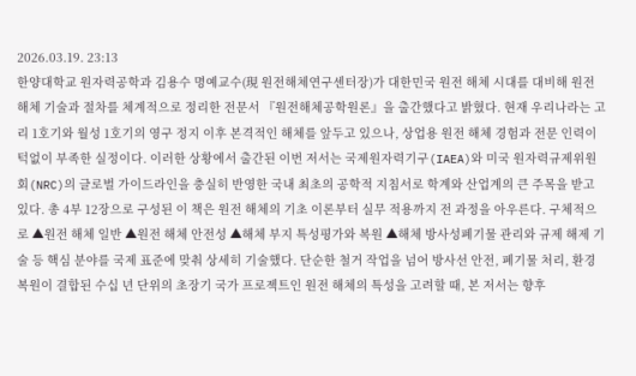2026.03.19. 23:13
한양대학교 원자력공학과 김용수 명예교수(現 원전해체연구센터장)가 대한민국 원전 해체 시대를 대비해 원전 해체 기술과 절차를 체계적으로 정리한 전문서 『원전해체공학원론』을 출간했다고 밝혔다. 현재 우리나라는 고리 1호기와 월성 1호기의 영구 정지 이후 본격적인 해체를 앞두고 있으나, 상업용 원전 해체 경험과 전문 인력이 턱없이 부족한 실정이다. 이러한 상황에서 출간된 이번 저서는 국제원자력기구(IAEA)와 미국 원자력규제위원회(NRC)의 글로벌 가이드라인을 충실히 반영한 국내 최초의 공학적 지침서로 학계와 산업계의 큰 주목을 받고 있다. 총 4부 12장으로 구성된 이 책은 원전 해체의 기초 이론부터 실무 적용까지 전 과정을 아우른다. 구체적으로 ▲원전 해체 일반 ▲원전 해체 안전성 ▲해체 부지 특성평가와 복원 ▲해체 방사성폐기물 관리와 규제 해제 기술 등 핵심 분야를 국제 표준에 맞춰 상세히 기술했다. 단순한 철거 작업을 넘어 방사선 안전, 폐기물 처리, 환경 복원이 결합된 수십 년 단위의 초장기 국가 프로젝트인 원전 해체의 특성을 고려할 때, 본 저서는 향후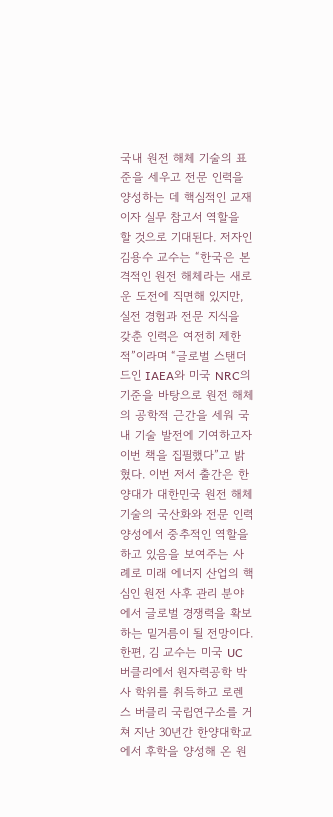국내 원전 해체 기술의 표준을 세우고 전문 인력을 양성하는 데 핵심적인 교재이자 실무 참고서 역할을 할 것으로 기대된다. 저자인 김용수 교수는 “한국은 본격적인 원전 해체라는 새로운 도전에 직면해 있지만, 실전 경험과 전문 지식을 갖춘 인력은 여전히 제한적”이라며 “글로벌 스탠더드인 IAEA와 미국 NRC의 기준을 바탕으로 원전 해체의 공학적 근간을 세워 국내 기술 발전에 기여하고자 이번 책을 집필했다”고 밝혔다. 이번 저서 출간은 한양대가 대한민국 원전 해체 기술의 국산화와 전문 인력 양성에서 중추적인 역할을 하고 있음을 보여주는 사례로 미래 에너지 산업의 핵심인 원전 사후 관리 분야에서 글로벌 경쟁력을 확보하는 밑거름이 될 전망이다. 한편, 김 교수는 미국 UC 버클리에서 원자력공학 박사 학위를 취득하고 로렌스 버클리 국립연구소를 거쳐 지난 30년간 한양대학교에서 후학을 양성해 온 원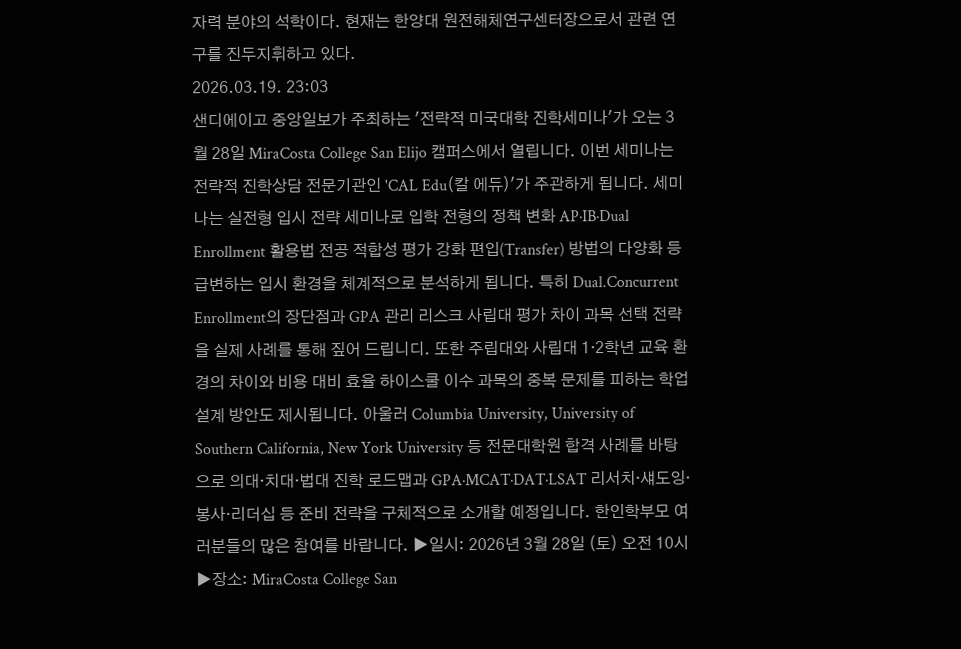자력 분야의 석학이다. 현재는 한양대 원전해체연구센터장으로서 관련 연구를 진두지휘하고 있다.
2026.03.19. 23:03
샌디에이고 중앙일보가 주최하는 '전략적 미국대학 진학세미나'가 오는 3월 28일 MiraCosta College San Elijo 캠퍼스에서 열립니다. 이번 세미나는 전략적 진학상담 전문기관인 'CAL Edu(칼 에듀)'가 주관하게 됩니다. 세미나는 실전형 입시 전략 세미나로 입학 전형의 정책 변화 AP·IB·Dual Enrollment 활용법 전공 적합성 평가 강화 편입(Transfer) 방법의 다양화 등 급변하는 입시 환경을 체계적으로 분석하게 됩니다. 특히 Dual.Concurrent Enrollment의 장단점과 GPA 관리 리스크 사립대 평가 차이 과목 선택 전략을 실제 사례를 통해 짚어 드립니디. 또한 주립대와 사립대 1·2학년 교육 환경의 차이와 비용 대비 효율 하이스쿨 이수 과목의 중복 문제를 피하는 학업 설계 방안도 제시됩니다. 아울러 Columbia University, University of Southern California, New York University 등 전문대학원 합격 사례를 바탕으로 의대·치대·법대 진학 로드맵과 GPA·MCAT·DAT·LSAT 리서치·섀도잉·봉사·리더십 등 준비 전략을 구체적으로 소개할 예정입니다. 한인학부모 여러분들의 많은 참여를 바랍니다. ▶일시: 2026년 3월 28일 (토) 오전 10시 ▶장소: MiraCosta College San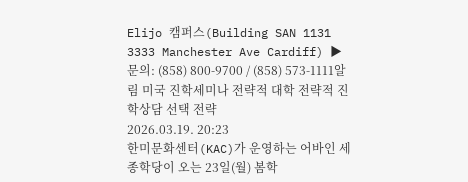Elijo 캠퍼스(Building SAN 1131 3333 Manchester Ave Cardiff) ▶문의: (858) 800-9700 / (858) 573-1111알림 미국 진학세미나 전략적 대학 전략적 진학상담 선택 전략
2026.03.19. 20:23
한미문화센터(KAC)가 운영하는 어바인 세종학당이 오는 23일(월) 봄학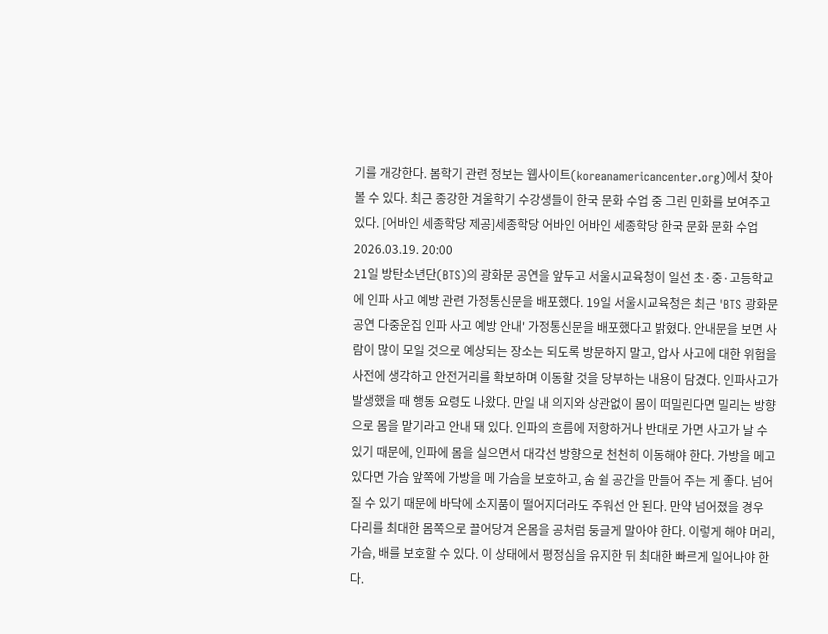기를 개강한다. 봄학기 관련 정보는 웹사이트(koreanamericancenter.org)에서 찾아볼 수 있다. 최근 종강한 겨울학기 수강생들이 한국 문화 수업 중 그린 민화를 보여주고 있다. [어바인 세종학당 제공]세종학당 어바인 어바인 세종학당 한국 문화 문화 수업
2026.03.19. 20:00
21일 방탄소년단(BTS)의 광화문 공연을 앞두고 서울시교육청이 일선 초·중·고등학교에 인파 사고 예방 관련 가정통신문을 배포했다. 19일 서울시교육청은 최근 'BTS 광화문 공연 다중운집 인파 사고 예방 안내' 가정통신문을 배포했다고 밝혔다. 안내문을 보면 사람이 많이 모일 것으로 예상되는 장소는 되도록 방문하지 말고, 압사 사고에 대한 위험을 사전에 생각하고 안전거리를 확보하며 이동할 것을 당부하는 내용이 담겼다. 인파사고가 발생했을 때 행동 요령도 나왔다. 만일 내 의지와 상관없이 몸이 떠밀린다면 밀리는 방향으로 몸을 맡기라고 안내 돼 있다. 인파의 흐름에 저항하거나 반대로 가면 사고가 날 수 있기 때문에, 인파에 몸을 실으면서 대각선 방향으로 천천히 이동해야 한다. 가방을 메고 있다면 가슴 앞쪽에 가방을 메 가슴을 보호하고, 숨 쉴 공간을 만들어 주는 게 좋다. 넘어질 수 있기 때문에 바닥에 소지품이 떨어지더라도 주워선 안 된다. 만약 넘어졌을 경우 다리를 최대한 몸쪽으로 끌어당겨 온몸을 공처럼 둥글게 말아야 한다. 이렇게 해야 머리, 가슴, 배를 보호할 수 있다. 이 상태에서 평정심을 유지한 뒤 최대한 빠르게 일어나야 한다.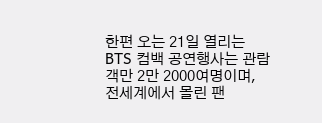한편 오는 21일 열리는 BTS 컴백 공연행사는 관람객만 2만 2000여명이며, 전세계에서 몰린 팬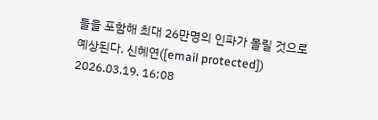들을 포함해 최대 26만명의 인파가 몰릴 것으로 예상된다. 신혜연([email protected])
2026.03.19. 16:08